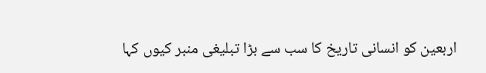اربعین کو انسانی تاریخ کا سب سے بڑا تبلیغی منبر کیوں کہا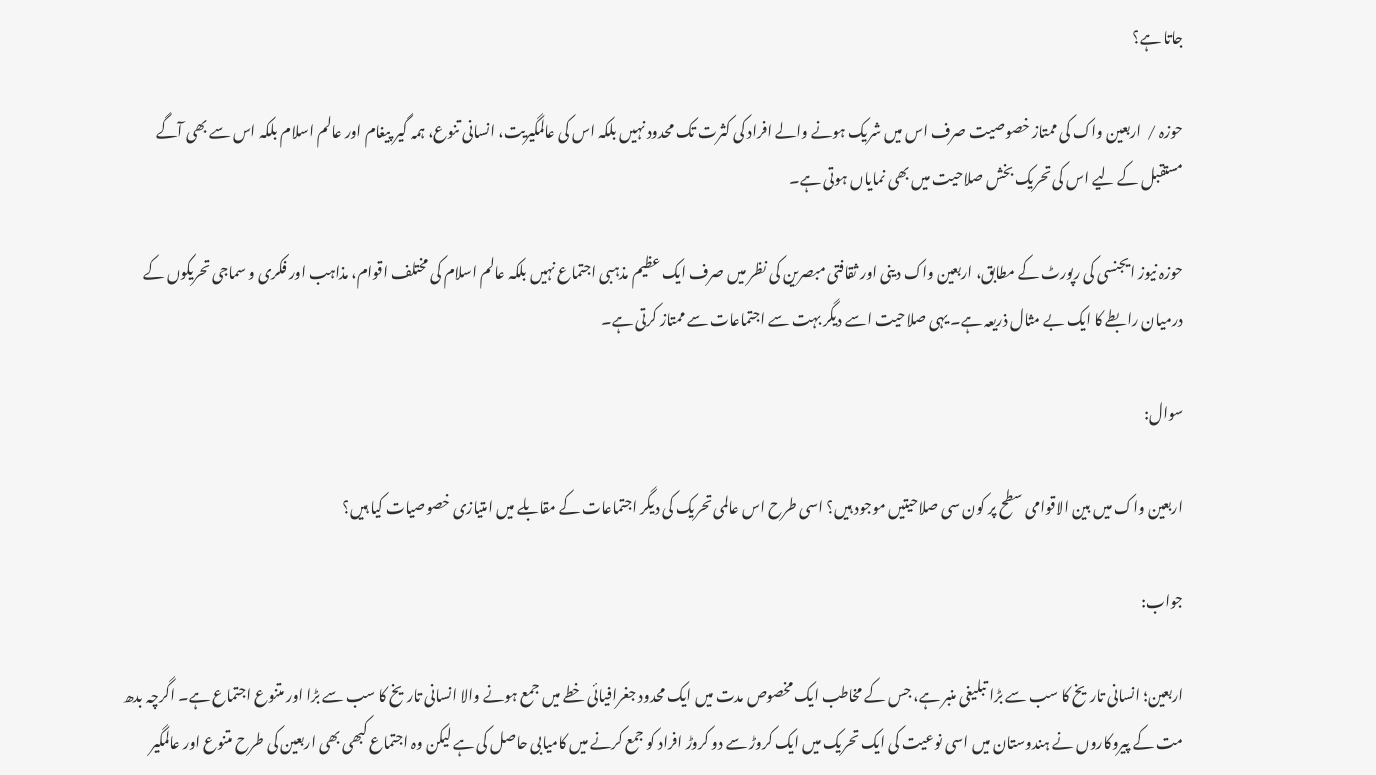جاتا ہے؟

حوزہ /  اربعین واک کی ممتاز خصوصیت صرف اس میں شریک ہونے والے افراد کی کثرت تک محدود نہیں بلکہ اس کی عالمگیریت، انسانی تنوع، ہمہ گیر پیغام اور عالم اسلام بلکہ اس سے بھی آگے مستقبل کے لیے اس کی تحریک بخش صلاحیت میں بھی نمایاں ہوتی ہے۔

حوزہ نیوز ایجنسی کی رپورٹ کے مطابق، اربعین واک دینی اور ثقافتی مبصرین کی نظر میں صرف ایک عظیم مذہبی اجتماع نہیں بلکہ عالم اسلام کی مختلف اقوام، مذاہب اور فکری و سماجی تحریکوں کے درمیان رابطے کا ایک بے مثال ذریعہ ہے۔ یہی صلاحیت اسے دیگر بہت سے اجتماعات سے ممتاز کرتی ہے۔

سوال:

اربعین واک میں بین الاقوامی سطح پر کون سی صلاحیتیں موجود ہیں؟ اسی طرح اس عالمی تحریک کی دیگر اجتماعات کے مقابلے میں امتیازی خصوصیات کیا ہیں؟

جواب:

اربعین؛ انسانی تاریخ کا سب سے بڑا تبلیغی منبر ہے، جس کے مخاطب ایک مخصوص مدت میں ایک محدود جغرافیائی خطے میں جمع ہونے والا انسانی تاریخ کا سب سے بڑا اور متنوع اجتماع ہے۔ اگرچہ بدھ مت کے پیروکاروں نے ہندوستان میں اسی نوعیت کی ایک تحریک میں ایک کروڑ سے دو کروڑ افراد کو جمع کرنے میں کامیابی حاصل کی ہے لیکن وہ اجتماع کبھی بھی اربعین کی طرح متنوع اور عالمگیر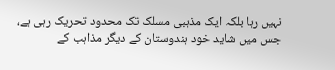نہیں رہا بلکہ ایک مذہبی مسلک تک محدود تحریک رہی ہے، جس میں شاید خود ہندوستان کے دیگر مذاہب کے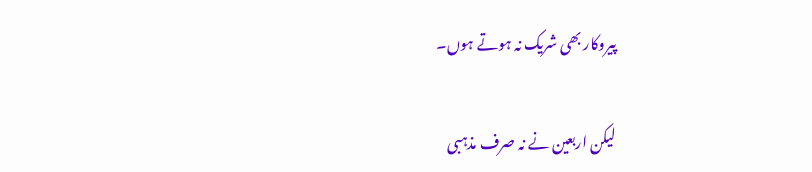پیروکار بھی شریک نہ ہوتے ہوں۔

لیکن اربعین نے نہ صرف مذہبی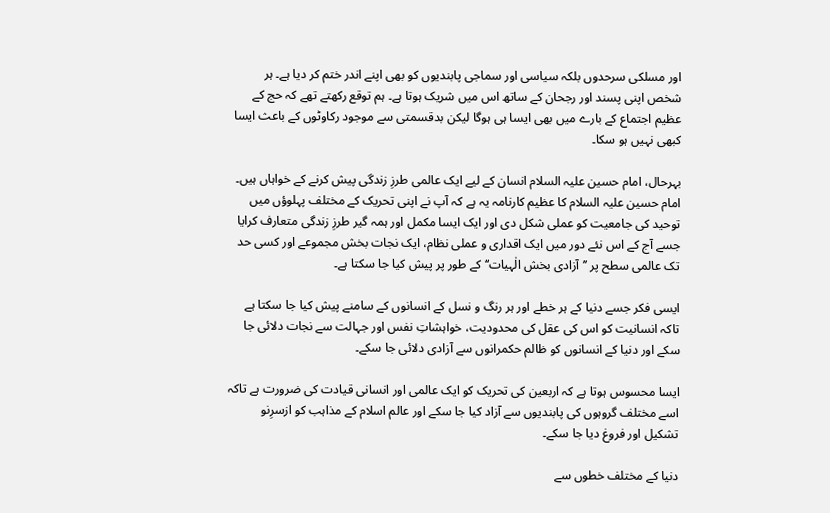اور مسلکی سرحدوں بلکہ سیاسی اور سماجی پابندیوں کو بھی اپنے اندر ختم کر دیا ہے۔ ہر شخص اپنی پسند اور رجحان کے ساتھ اس میں شریک ہوتا ہے۔ ہم توقع رکھتے تھے کہ حج کے عظیم اجتماع کے بارے میں بھی ایسا ہی ہوگا لیکن بدقسمتی سے موجود رکاوٹوں کے باعث ایسا کبھی نہیں ہو سکا۔

بہرحال، امام حسین علیہ السلام انسان کے لیے ایک عالمی طرزِ زندگی پیش کرنے کے خواہاں ہیں۔ امام حسین علیہ السلام کا عظیم کارنامہ یہ ہے کہ آپ نے اپنی تحریک کے مختلف پہلوؤں میں توحید کی جامعیت کو عملی شکل دی اور ایک ایسا مکمل اور ہمہ گیر طرزِ زندگی متعارف کرایا جسے آج کے اس نئے دور میں ایک اقداری و عملی نظام، ایک نجات بخش مجموعے اور کسی حد تک عالمی سطح پر ’’آزادی بخش الٰہیات‘‘ کے طور پر پیش کیا جا سکتا ہے۔

ایسی فکر جسے دنیا کے ہر خطے اور ہر رنگ و نسل کے انسانوں کے سامنے پیش کیا جا سکتا ہے تاکہ انسانیت کو اس کی عقل کی محدودیت، خواہشاتِ نفس اور جہالت سے نجات دلائی جا سکے اور دنیا کے انسانوں کو ظالم حکمرانوں سے آزادی دلائی جا سکے۔

ایسا محسوس ہوتا ہے کہ اربعین کی تحریک کو ایک عالمی اور انسانی قیادت کی ضرورت ہے تاکہ اسے مختلف گروہوں کی پابندیوں سے آزاد کیا جا سکے اور عالم اسلام کے مذاہب کو ازسرِنو تشکیل اور فروغ دیا جا سکے۔

دنیا کے مختلف خطوں سے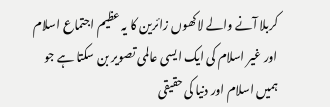کربلا آنے والے لاکھوں زائرین کا یہ عظیم اجتماع اسلام اور غیر اسلام کی ایک ایسی عالمی تصویر بن سکتا ہے جو ہمیں اسلام اور دنیا کی حقیقی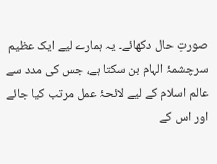صورتِ حال دکھائے۔ یہ ہمارے لیے ایک عظیم سرچشمۂ الہام بن سکتا ہے، جس کی مدد سے عالم اسلام کے لیے لائحۂ عمل مرتب کیا جائے اور اس کے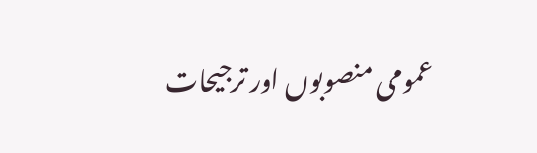عمومی منصوبوں اور ترجیحات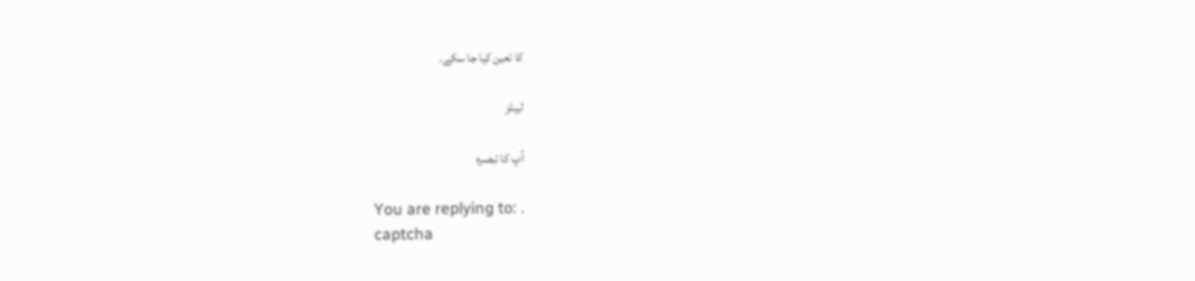کا تعین کیا جا سکے۔

لیبلز

آپ کا تبصرہ

You are replying to: .
captcha